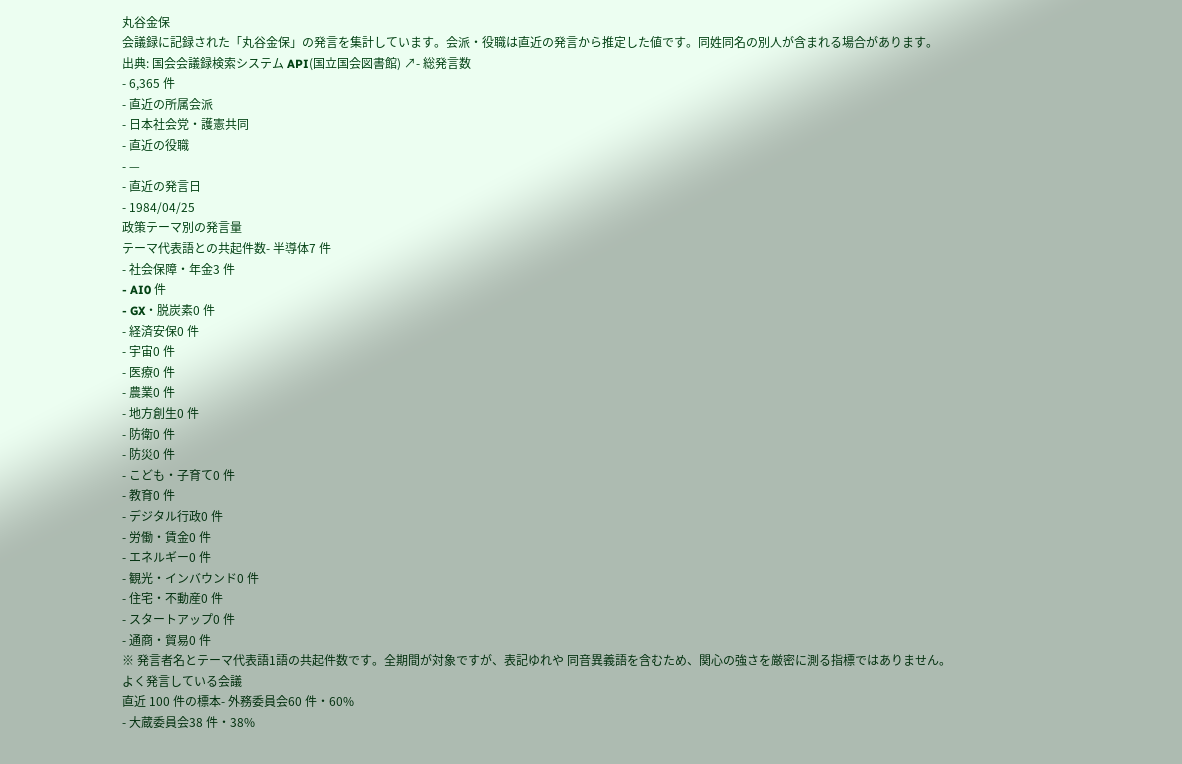丸谷金保
会議録に記録された「丸谷金保」の発言を集計しています。会派・役職は直近の発言から推定した値です。同姓同名の別人が含まれる場合があります。
出典: 国会会議録検索システム API(国立国会図書館) ↗- 総発言数
- 6,365 件
- 直近の所属会派
- 日本社会党・護憲共同
- 直近の役職
- —
- 直近の発言日
- 1984/04/25
政策テーマ別の発言量
テーマ代表語との共起件数- 半導体7 件
- 社会保障・年金3 件
- AI0 件
- GX・脱炭素0 件
- 経済安保0 件
- 宇宙0 件
- 医療0 件
- 農業0 件
- 地方創生0 件
- 防衛0 件
- 防災0 件
- こども・子育て0 件
- 教育0 件
- デジタル行政0 件
- 労働・賃金0 件
- エネルギー0 件
- 観光・インバウンド0 件
- 住宅・不動産0 件
- スタートアップ0 件
- 通商・貿易0 件
※ 発言者名とテーマ代表語1語の共起件数です。全期間が対象ですが、表記ゆれや 同音異義語を含むため、関心の強さを厳密に測る指標ではありません。
よく発言している会議
直近 100 件の標本- 外務委員会60 件・60%
- 大蔵委員会38 件・38%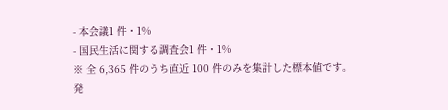- 本会議1 件・1%
- 国民生活に関する調査会1 件・1%
※ 全 6,365 件のうち直近 100 件のみを集計した標本値です。
発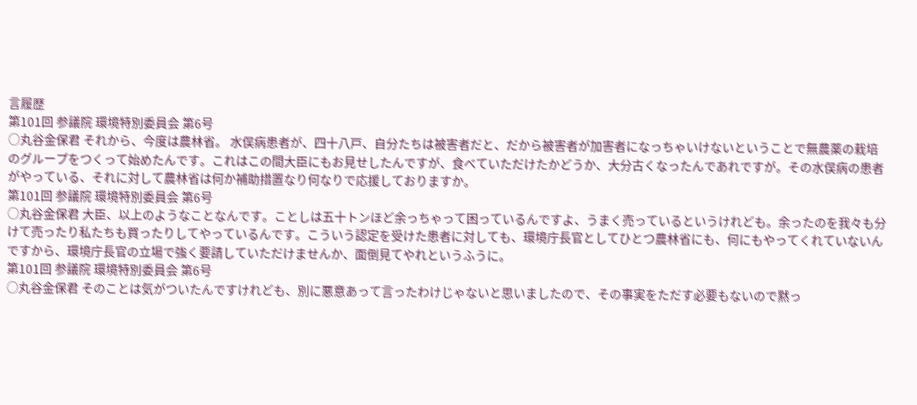言履歴
第101回 参議院 環境特別委員会 第6号
○丸谷金保君 それから、今度は農林省。 水俣病患者が、四十八戸、自分たちは被害者だと、だから被害者が加害者になっちゃいけないということで無農薬の栽培のグループをつくって始めたんです。これはこの間大臣にもお見せしたんですが、食べていただけたかどうか、大分古くなったんであれですが。その水俣病の患者がやっている、それに対して農林省は何か補助措置なり何なりで応援しておりますか。
第101回 参議院 環境特別委員会 第6号
○丸谷金保君 大臣、以上のようなことなんです。ことしは五十トンほど余っちゃって困っているんですよ、うまく売っているというけれども。余ったのを我々も分けて売ったり私たちも買ったりしてやっているんです。こういう認定を受けた患者に対しても、環境庁長官としてひとつ農林省にも、何にもやってくれていないんですから、環境庁長官の立場で強く要請していただけませんか、面倒見てやれというふうに。
第101回 参議院 環境特別委員会 第6号
○丸谷金保君 そのことは気がついたんですけれども、別に悪意あって言ったわけじゃないと思いましたので、その事実をただす必要もないので黙っ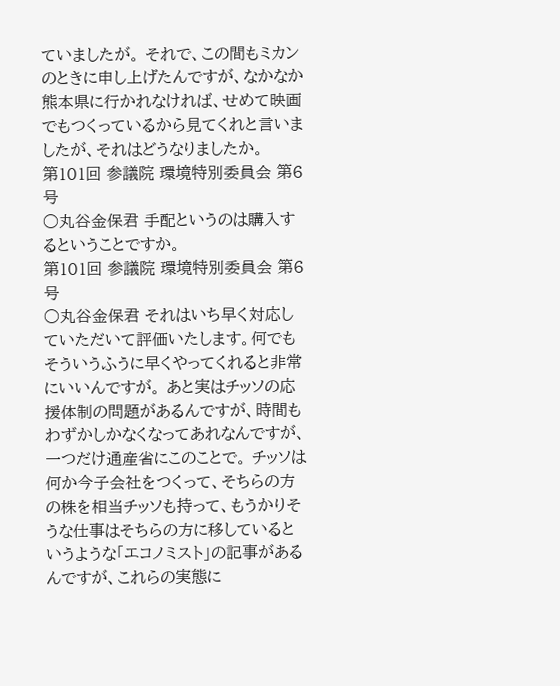ていましたが。 それで、この間もミカンのときに申し上げたんですが、なかなか熊本県に行かれなければ、せめて映画でもつくっているから見てくれと言いましたが、それはどうなりましたか。
第101回 参議院 環境特別委員会 第6号
○丸谷金保君 手配というのは購入するということですか。
第101回 参議院 環境特別委員会 第6号
○丸谷金保君 それはいち早く対応していただいて評価いたします。何でもそういうふうに早くやってくれると非常にいいんですが。 あと実はチッソの応援体制の問題があるんですが、時間もわずかしかなくなってあれなんですが、一つだけ通産省にこのことで。 チッソは何か今子会社をつくって、そちらの方の株を相当チッソも持って、もうかりそうな仕事はそちらの方に移しているというような「エコノミスト」の記事があるんですが、これらの実態に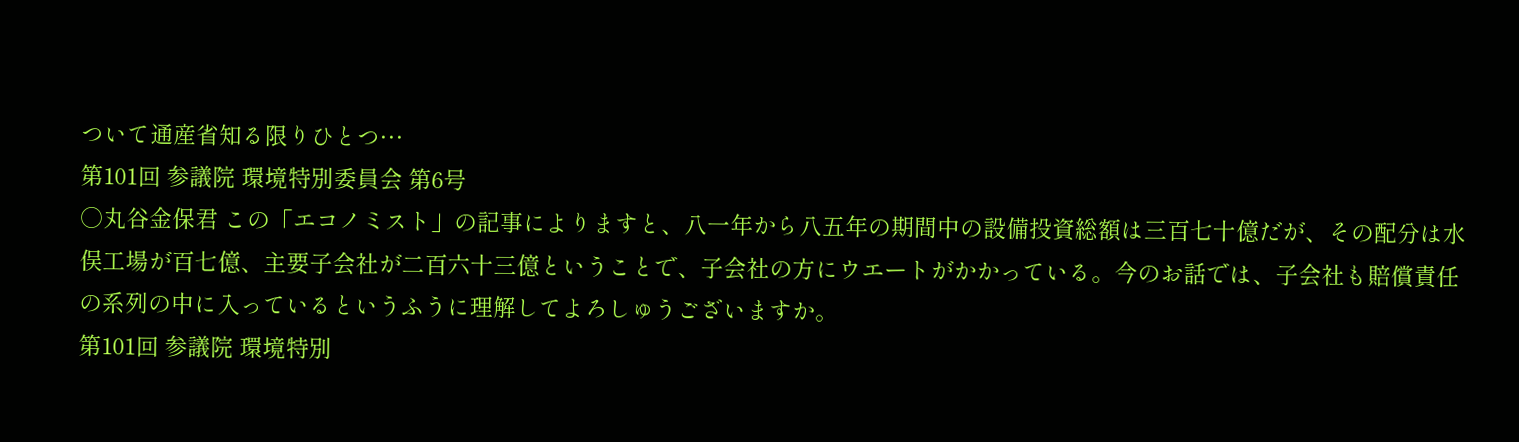ついて通産省知る限りひとつ…
第101回 参議院 環境特別委員会 第6号
○丸谷金保君 この「エコノミスト」の記事によりますと、八一年から八五年の期間中の設備投資総額は三百七十億だが、その配分は水俣工場が百七億、主要子会社が二百六十三億ということで、子会社の方にウエートがかかっている。今のお話では、子会社も賠償責任の系列の中に入っているというふうに理解してよろしゅうございますか。
第101回 参議院 環境特別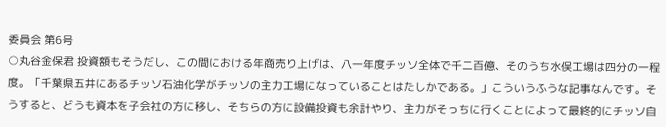委員会 第6号
○丸谷金保君 投資額もそうだし、この間における年商売り上げは、八一年度チッソ全体で千二百億、そのうち水俣工場は四分の一程度。「千葉県五井にあるチッソ石油化学がチッソの主力工場になっていることはたしかである。」こういうふうな記事なんです。そうすると、どうも資本を子会社の方に移し、そちらの方に設備投資も余計やり、主力がそっちに行くことによって最終的にチッソ自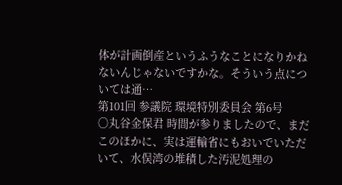体が計画倒産というふうなことになりかねないんじゃないですかな。そういう点については通…
第101回 参議院 環境特別委員会 第6号
○丸谷金保君 時間が参りましたので、まだこのほかに、実は運輸省にもおいでいただいて、水俣湾の堆積した汚泥処理の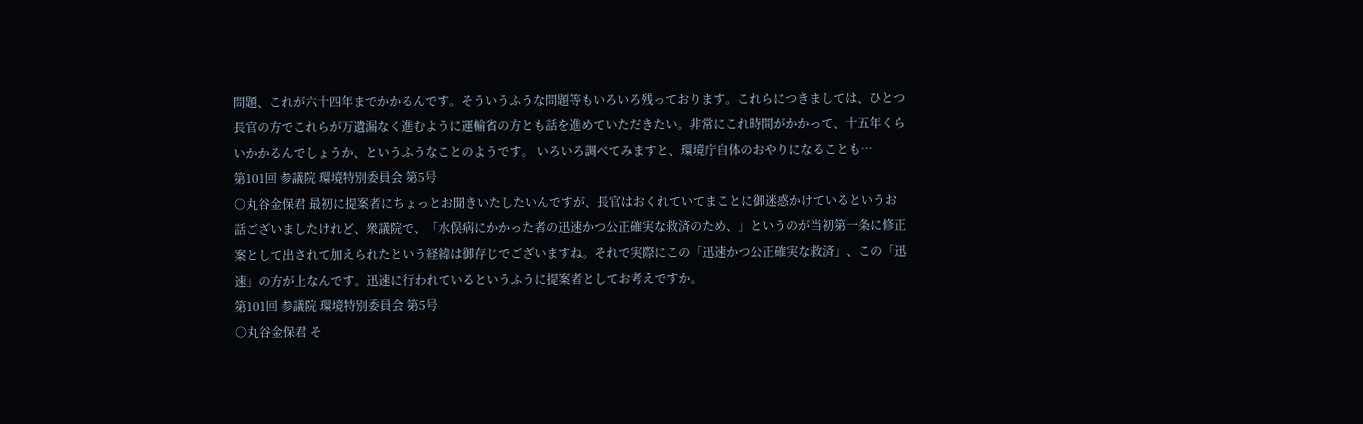問題、これが六十四年までかかるんです。そういうふうな問題等もいろいろ残っております。これらにつきましては、ひとつ長官の方でこれらが万遺漏なく進むように運輸省の方とも話を進めていただきたい。非常にこれ時間がかかって、十五年くらいかかるんでしょうか、というふうなことのようです。 いろいろ調べてみますと、環境庁自体のおやりになることも…
第101回 参議院 環境特別委員会 第5号
○丸谷金保君 最初に提案者にちょっとお聞きいたしたいんですが、長官はおくれていてまことに御迷惑かけているというお話ございましたけれど、衆議院で、「水俣病にかかった者の迅速かつ公正確実な救済のため、」というのが当初第一条に修正案として出されて加えられたという経緯は御存じでございますね。それで実際にこの「迅速かつ公正確実な救済」、この「迅速」の方が上なんです。迅速に行われているというふうに提案者としてお考えですか。
第101回 参議院 環境特別委員会 第5号
○丸谷金保君 そ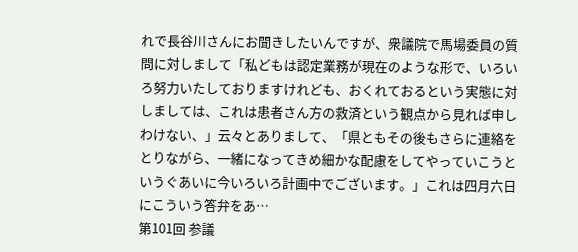れで長谷川さんにお聞きしたいんですが、衆議院で馬場委員の質問に対しまして「私どもは認定業務が現在のような形で、いろいろ努力いたしておりますけれども、おくれておるという実態に対しましては、これは患者さん方の救済という観点から見れば申しわけない、」云々とありまして、「県ともその後もさらに連絡をとりながら、一緒になってきめ細かな配慮をしてやっていこうというぐあいに今いろいろ計画中でございます。」これは四月六日にこういう答弁をあ…
第101回 参議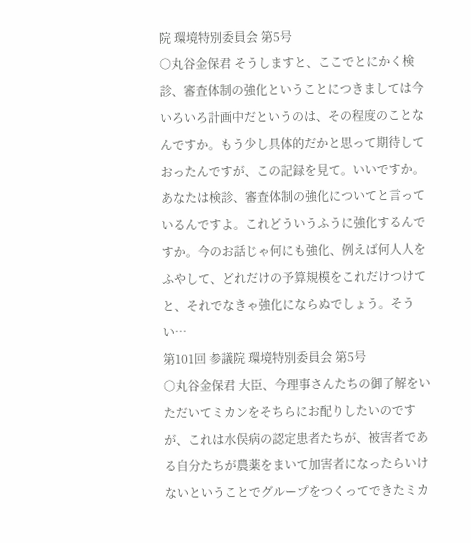院 環境特別委員会 第5号
○丸谷金保君 そうしますと、ここでとにかく検診、審査体制の強化ということにつきましては今いろいろ計画中だというのは、その程度のことなんですか。もう少し具体的だかと思って期待しておったんですが、この記録を見て。いいですか。あなたは検診、審査体制の強化についてと言っているんですよ。これどういうふうに強化するんですか。今のお話じゃ何にも強化、例えば何人人をふやして、どれだけの予算規模をこれだけつけてと、それでなきゃ強化にならぬでしょう。そうい…
第101回 参議院 環境特別委員会 第5号
○丸谷金保君 大臣、今理事さんたちの御了解をいただいてミカンをそちらにお配りしたいのですが、これは水俣病の認定患者たちが、被害者である自分たちが農薬をまいて加害者になったらいけないということでグループをつくってできたミカ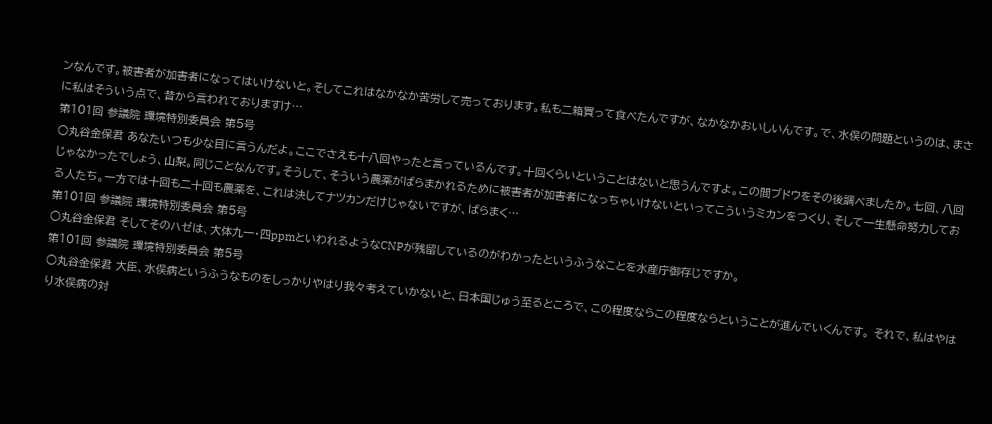ンなんです。被害者が加害者になってはいけないと。そしてこれはなかなか苦労して売っております。私も二箱買って食べたんですが、なかなかおいしいんです。で、水俣の問題というのは、まさに私はそういう点で、昔から言われておりますけ…
第101回 参議院 環境特別委員会 第5号
○丸谷金保君 あなたいつも少な目に言うんだよ。ここでさえも十八回やったと言っているんです。十回くらいということはないと思うんですよ。この間ブドウをその後調べましたか。七回、八回じゃなかったでしょう、山梨。同じことなんです。そうして、そういう農薬がばらまかれるために被害者が加害者になっちゃいけないといってこういうミカンをつくり、そして一生懸命努力しておる人たち。一方では十回も二十回も農薬を、これは決してナツカンだけじゃないですが、ばらまく…
第101回 参議院 環境特別委員会 第5号
○丸谷金保君 そしてそのハゼは、大体九一・四ppmといわれるようなCNPが残留しているのがわかったというふうなことを水産庁御存じですか。
第101回 参議院 環境特別委員会 第5号
○丸谷金保君 大臣、水俣病というふうなものをしっかりやはり我々考えていかないと、日本国じゅう至るところで、この程度ならこの程度ならということが進んでいくんです。 それで、私はやはり水俣病の対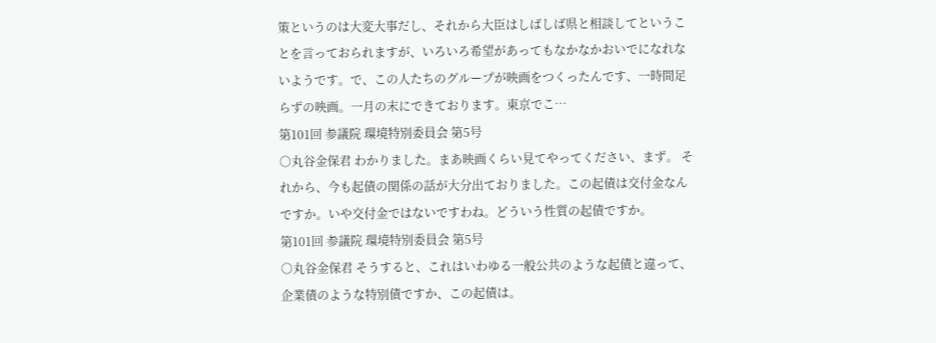策というのは大変大事だし、それから大臣はしばしば県と相談してということを言っておられますが、いろいろ希望があってもなかなかおいでになれないようです。で、この人たちのグループが映画をつくったんです、一時間足らずの映画。一月の末にできております。東京でこ…
第101回 参議院 環境特別委員会 第5号
○丸谷金保君 わかりました。まあ映画くらい見てやってください、まず。 それから、今も起債の関係の話が大分出ておりました。この起債は交付金なんですか。いや交付金ではないですわね。どういう性質の起債ですか。
第101回 参議院 環境特別委員会 第5号
○丸谷金保君 そうすると、これはいわゆる一般公共のような起債と違って、企業債のような特別債ですか、この起債は。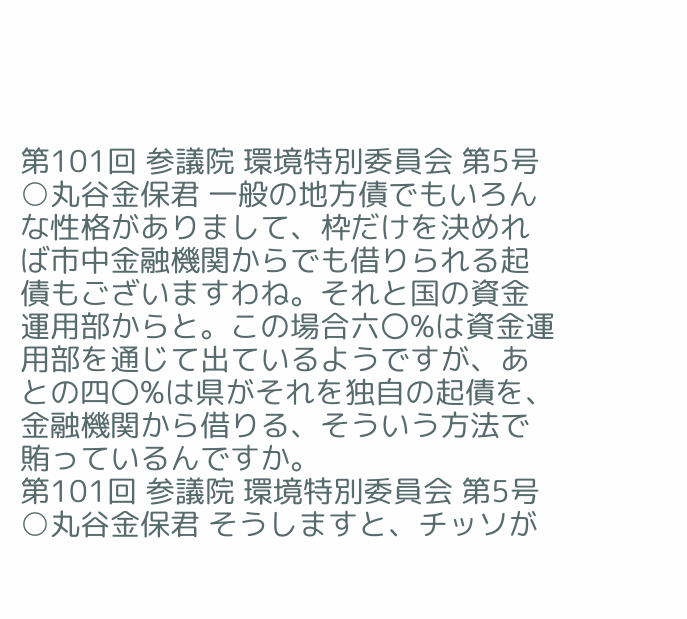第101回 参議院 環境特別委員会 第5号
○丸谷金保君 一般の地方債でもいろんな性格がありまして、枠だけを決めれば市中金融機関からでも借りられる起債もございますわね。それと国の資金運用部からと。この場合六〇%は資金運用部を通じて出ているようですが、あとの四〇%は県がそれを独自の起債を、金融機関から借りる、そういう方法で賄っているんですか。
第101回 参議院 環境特別委員会 第5号
○丸谷金保君 そうしますと、チッソが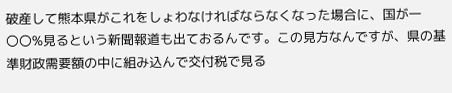破産して熊本県がこれをしょわなければならなくなった場合に、国が一〇〇%見るという新聞報道も出ておるんです。この見方なんですが、県の基準財政需要額の中に組み込んで交付税で見る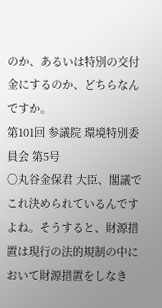のか、あるいは特別の交付金にするのか、どちらなんですか。
第101回 参議院 環境特別委員会 第5号
○丸谷金保君 大臣、閣議でこれ決められているんですよね。そうすると、財源措置は現行の法的規制の中において財源措置をしなき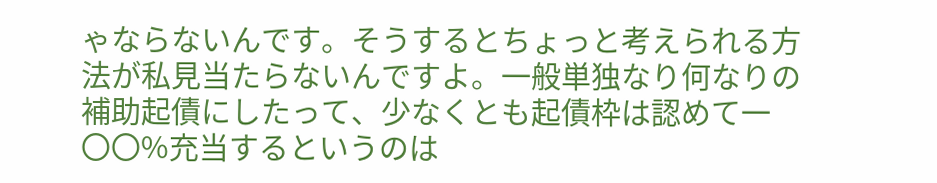ゃならないんです。そうするとちょっと考えられる方法が私見当たらないんですよ。一般単独なり何なりの補助起債にしたって、少なくとも起債枠は認めて一〇〇%充当するというのは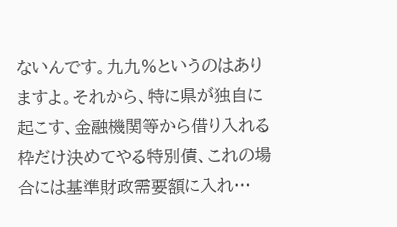ないんです。九九%というのはありますよ。それから、特に県が独自に起こす、金融機関等から借り入れる枠だけ決めてやる特別債、これの場合には基準財政需要額に入れ…